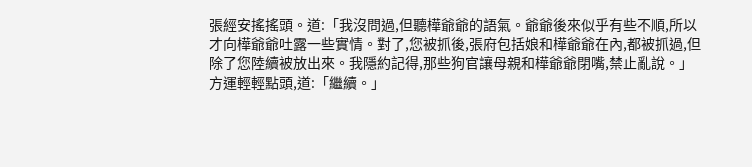張經安搖搖頭。道:「我沒問過,但聽樺爺爺的語氣。爺爺後來似乎有些不順,所以才向樺爺爺吐露一些實情。對了,您被抓後,張府包括娘和樺爺爺在內,都被抓過,但除了您陸續被放出來。我隱約記得,那些狗官讓母親和樺爺爺閉嘴,禁止亂說。」
方運輕輕點頭,道:「繼續。」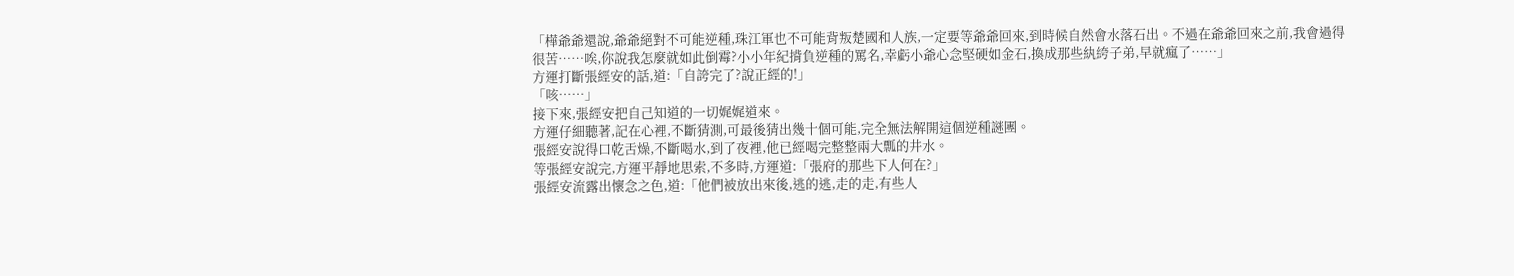「樺爺爺還說,爺爺絕對不可能逆種,珠江軍也不可能背叛楚國和人族,一定要等爺爺回來,到時候自然會水落石出。不過在爺爺回來之前,我會過得很苦……唉,你說我怎麼就如此倒霉?小小年紀揹負逆種的罵名,幸虧小爺心念堅硬如金石,換成那些紈絝子弟,早就瘋了……」
方運打斷張經安的話,道:「自誇完了?說正經的!」
「咳……」
接下來,張經安把自己知道的一切娓娓道來。
方運仔細聽著,記在心裡,不斷猜測,可最後猜出幾十個可能,完全無法解開這個逆種謎團。
張經安說得口乾舌燥,不斷喝水,到了夜裡,他已經喝完整整兩大瓢的井水。
等張經安說完,方運平靜地思索,不多時,方運道:「張府的那些下人何在?」
張經安流露出懷念之色,道:「他們被放出來後,逃的逃,走的走,有些人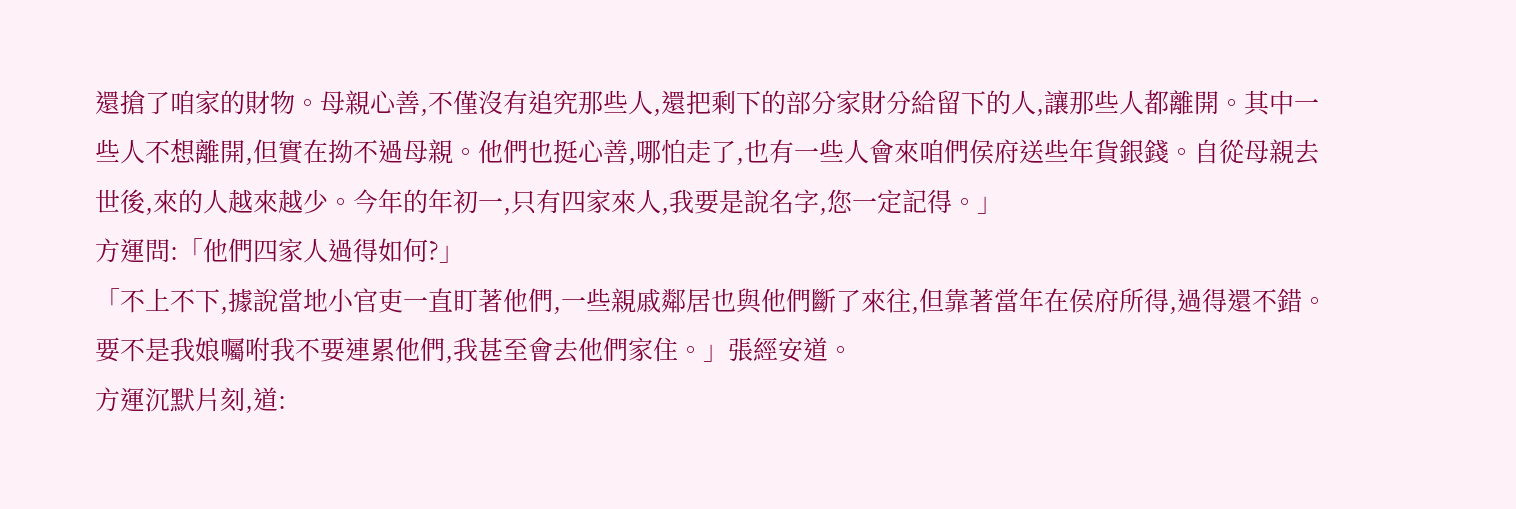還搶了咱家的財物。母親心善,不僅沒有追究那些人,還把剩下的部分家財分給留下的人,讓那些人都離開。其中一些人不想離開,但實在拗不過母親。他們也挺心善,哪怕走了,也有一些人會來咱們侯府送些年貨銀錢。自從母親去世後,來的人越來越少。今年的年初一,只有四家來人,我要是說名字,您一定記得。」
方運問:「他們四家人過得如何?」
「不上不下,據說當地小官吏一直盯著他們,一些親戚鄰居也與他們斷了來往,但靠著當年在侯府所得,過得還不錯。要不是我娘囑咐我不要連累他們,我甚至會去他們家住。」張經安道。
方運沉默片刻,道: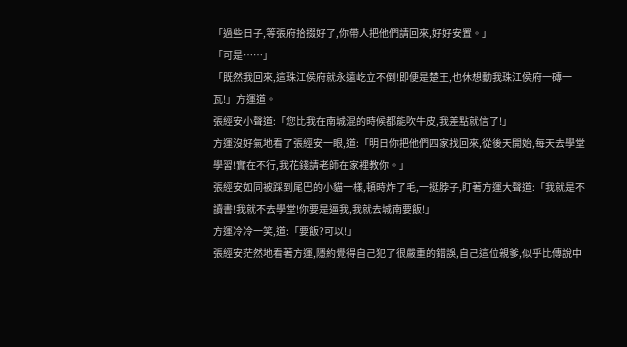「過些日子,等張府拾掇好了,你帶人把他們請回來,好好安置。」
「可是……」
「既然我回來,這珠江侯府就永遠屹立不倒!即便是楚王,也休想動我珠江侯府一磚一瓦!」方運道。
張經安小聲道:「您比我在南城混的時候都能吹牛皮,我差點就信了!」
方運沒好氣地看了張經安一眼,道:「明日你把他們四家找回來,從後天開始,每天去學堂學習!實在不行,我花錢請老師在家裡教你。」
張經安如同被踩到尾巴的小貓一樣,頓時炸了毛,一挺脖子,盯著方運大聲道:「我就是不讀書!我就不去學堂!你要是逼我,我就去城南要飯!」
方運冷冷一笑,道:「要飯?可以!」
張經安茫然地看著方運,隱約覺得自己犯了很嚴重的錯誤,自己這位親爹,似乎比傳說中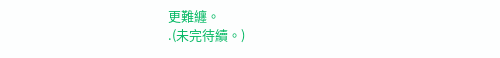更難纏。
.(未完待續。)